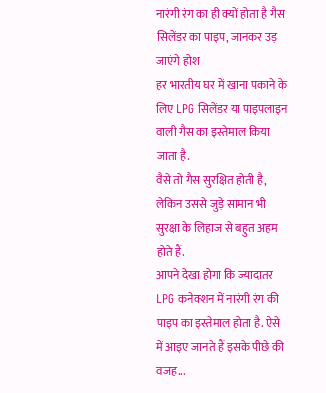नारंगी रंग का ही क्यों होता है गैस सिलेंडर का पाइप, जानकर उड़ जाएंगे होश
हर भारतीय घर में खाना पकाने के लिए LPG सिलेंडर या पाइपलाइन वाली गैस का इस्तेमाल किया जाता है.
वैसे तो गैस सुरक्षित होती है, लेकिन उससे जुड़े सामान भी सुरक्षा के लिहाज से बहुत अहम होते हैं.
आपने देखा होगा कि ज्यादातर LPG कनेक्शन में नारंगी रंग की पाइप का इस्तेमाल होता है. ऐसे में आइए जानते हैं इसके पीछे की वजह...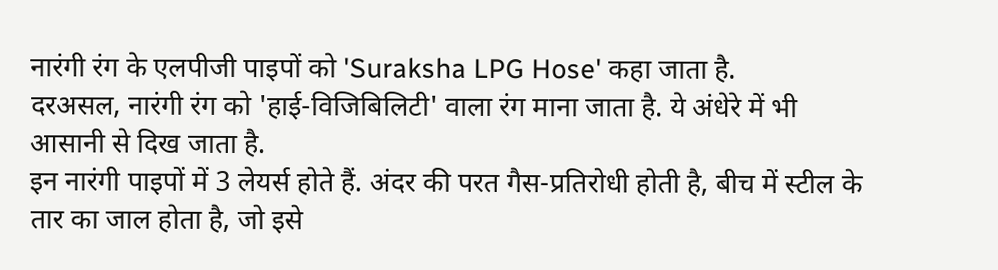नारंगी रंग के एलपीजी पाइपों को 'Suraksha LPG Hose' कहा जाता है.
दरअसल, नारंगी रंग को 'हाई-विजिबिलिटी' वाला रंग माना जाता है. ये अंधेरे में भी आसानी से दिख जाता है.
इन नारंगी पाइपों में 3 लेयर्स होते हैं. अंदर की परत गैस-प्रतिरोधी होती है, बीच में स्टील के तार का जाल होता है, जो इसे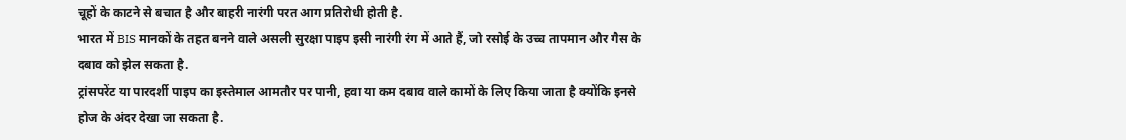चूहों के काटने से बचात है और बाहरी नारंगी परत आग प्रतिरोधी होती है.
भारत में BIS मानकों के तहत बनने वाले असली सुरक्षा पाइप इसी नारंगी रंग में आते हैं, जो रसोई के उच्च तापमान और गैस के दबाव को झेल सकता है.
ट्रांसपरेंट या पारदर्शी पाइप का इस्तेमाल आमतौर पर पानी, हवा या कम दबाव वाले कामों के लिए किया जाता है क्योंकि इनसे होज के अंदर देखा जा सकता है.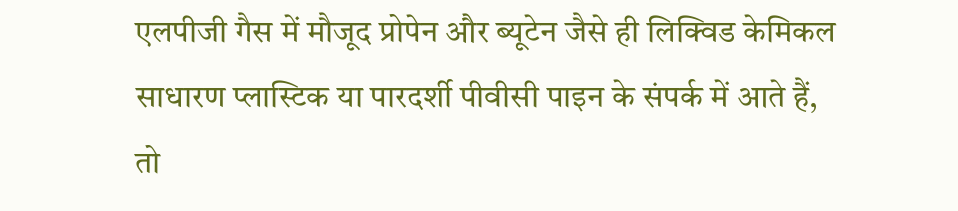एलपीजी गैस में मौजूद प्रोपेन और ब्यूटेन जैसे ही लिक्विड केमिकल साधारण प्लास्टिक या पारदर्शी पीवीसी पाइन के संपर्क में आते हैं, तो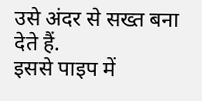उसे अंदर से सख्त बना देते हैं.
इससे पाइप में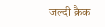जल्दी क्रैक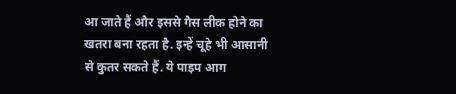आ जाते हैं और इससे गैस लीक होने का खतरा बना रहता है. इन्हें चूहे भी आसानी से कुतर सकते हैं. ये पाइप आग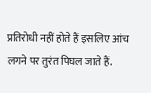प्रतिरोधी नहीं होते हैं इसलिए आंच लगने पर तुरंत पिघल जाते हैं.